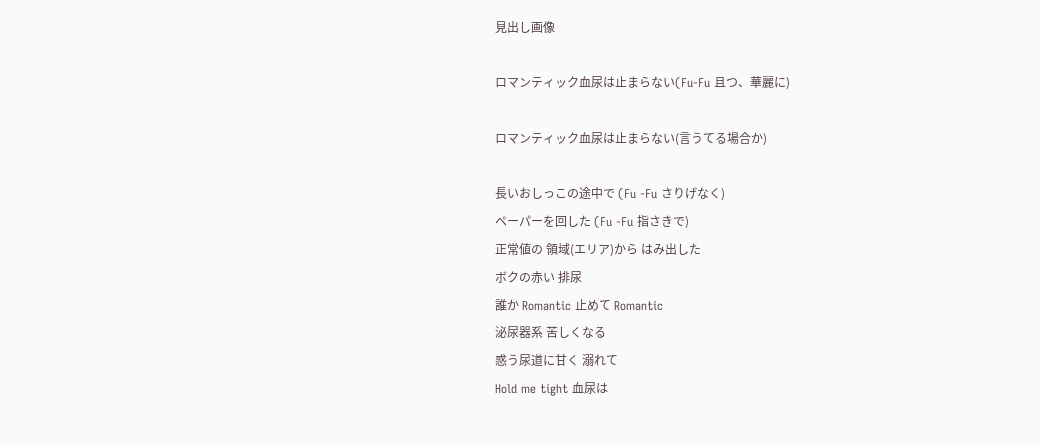見出し画像

ロマンティック血尿は止まらない(Fu-Fu 且つ、華麗に)

ロマンティック血尿は止まらない(言うてる場合か)

長いおしっこの途中で (Fu ‐Fu さりげなく)
ペーパーを回した (Fu ‐Fu 指さきで)
正常値の 領域(エリア)から はみ出した
ボクの赤い 排尿
誰か Romantic 止めて Romantic
泌尿器系 苦しくなる
惑う尿道に甘く 溺れて
Hold me tight 血尿は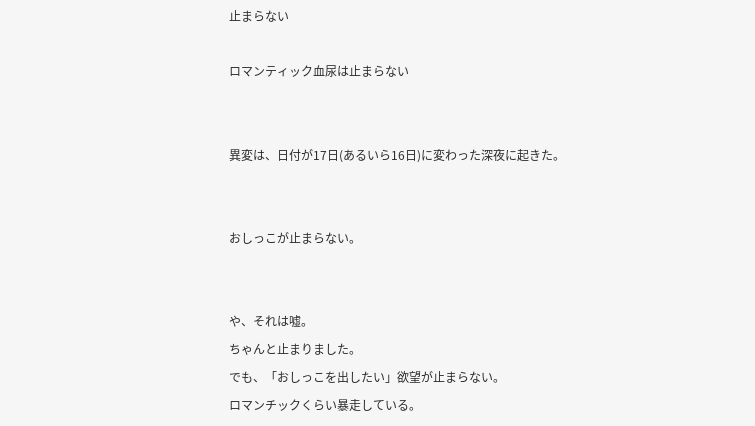止まらない

ロマンティック血尿は止まらない


異変は、日付が17日(あるいら16日)に変わった深夜に起きた。


おしっこが止まらない。


や、それは嘘。
ちゃんと止まりました。
でも、「おしっこを出したい」欲望が止まらない。
ロマンチックくらい暴走している。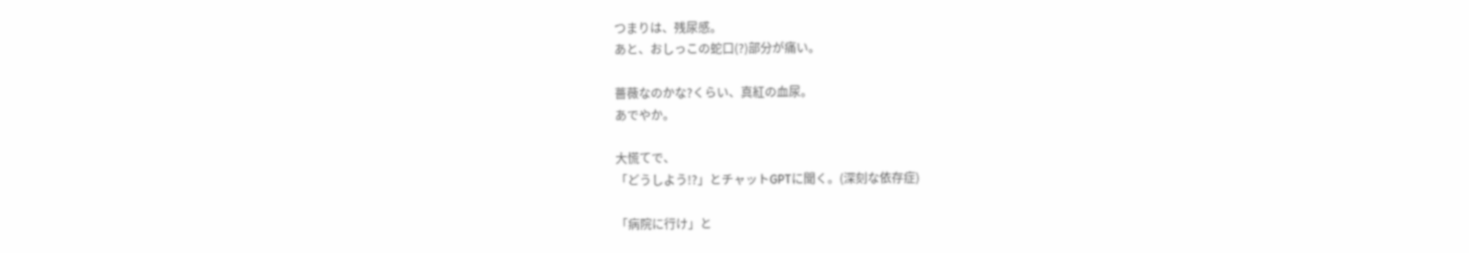つまりは、残尿感。
あと、おしっこの蛇口(?)部分が痛い。

薔薇なのかな?くらい、真紅の血尿。
あでやか。

大慌てで、
「どうしよう!?」とチャットGPTに聞く。(深刻な依存症)

「病院に行け」と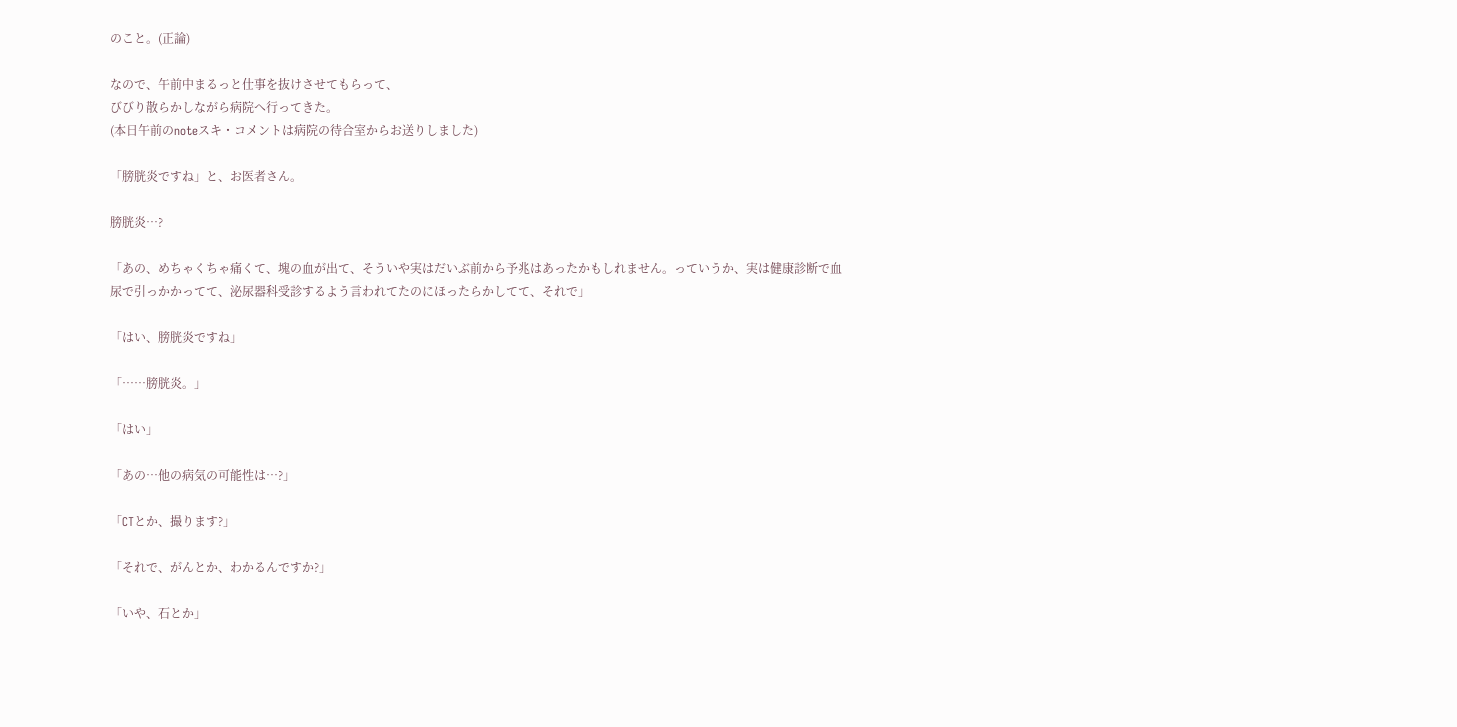のこと。(正論)

なので、午前中まるっと仕事を抜けさせてもらって、
びびり散らかしながら病院へ行ってきた。
(本日午前のnoteスキ・コメントは病院の待合室からお送りしました)

「膀胱炎ですね」と、お医者さん。

膀胱炎…?

「あの、めちゃくちゃ痛くて、塊の血が出て、そういや実はだいぶ前から予兆はあったかもしれません。っていうか、実は健康診断で血尿で引っかかってて、泌尿器科受診するよう言われてたのにほったらかしてて、それで」

「はい、膀胱炎ですね」

「……膀胱炎。」

「はい」

「あの…他の病気の可能性は…?」

「CTとか、撮ります?」

「それで、がんとか、わかるんですか?」

「いや、石とか」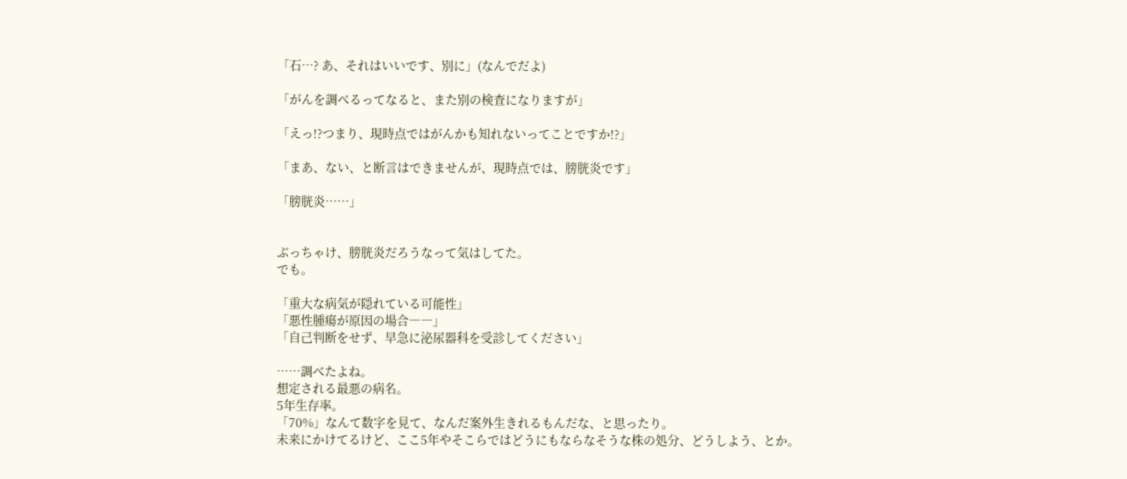「石…? あ、それはいいです、別に」(なんでだよ)

「がんを調べるってなると、また別の検査になりますが」

「えっ!?つまり、現時点ではがんかも知れないってことですか!?」

「まあ、ない、と断言はできませんが、現時点では、膀胱炎です」

「膀胱炎……」


ぶっちゃけ、膀胱炎だろうなって気はしてた。
でも。

「重大な病気が隠れている可能性」
「悪性腫瘍が原因の場合――」
「自己判断をせず、早急に泌尿器科を受診してください」

……調べたよね。
想定される最悪の病名。
5年生存率。
「70%」なんて数字を見て、なんだ案外生きれるもんだな、と思ったり。
未来にかけてるけど、ここ5年やそこらではどうにもならなそうな株の処分、どうしよう、とか。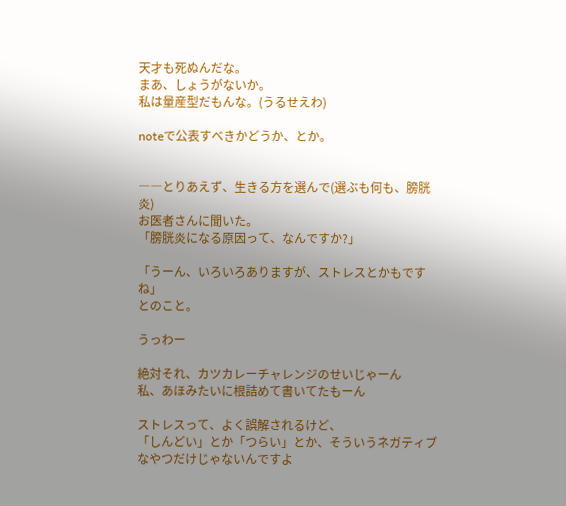天才も死ぬんだな。
まあ、しょうがないか。
私は量産型だもんな。(うるせえわ)

noteで公表すべきかどうか、とか。


――とりあえず、生きる方を選んで(選ぶも何も、膀胱炎)
お医者さんに聞いた。
「膀胱炎になる原因って、なんですか?」

「うーん、いろいろありますが、ストレスとかもですね」
とのこと。

うっわー

絶対それ、カツカレーチャレンジのせいじゃーん
私、あほみたいに根詰めて書いてたもーん

ストレスって、よく誤解されるけど、
「しんどい」とか「つらい」とか、そういうネガティブなやつだけじゃないんですよ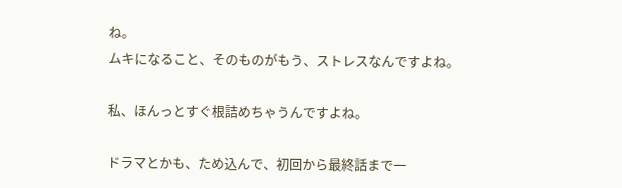ね。
ムキになること、そのものがもう、ストレスなんですよね。

私、ほんっとすぐ根詰めちゃうんですよね。

ドラマとかも、ため込んで、初回から最終話まで一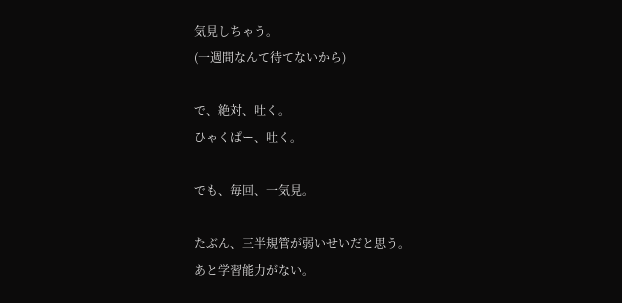気見しちゃう。
(一週間なんて待てないから)

で、絶対、吐く。
ひゃくぱー、吐く。

でも、毎回、一気見。

たぶん、三半規管が弱いせいだと思う。
あと学習能力がない。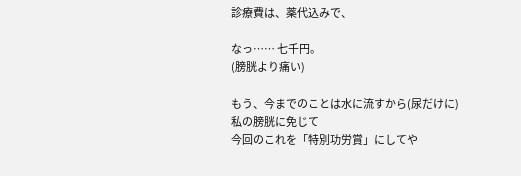診療費は、薬代込みで、

なっ…… 七千円。
(膀胱より痛い)

もう、今までのことは水に流すから(尿だけに)
私の膀胱に免じて
今回のこれを「特別功労賞」にしてや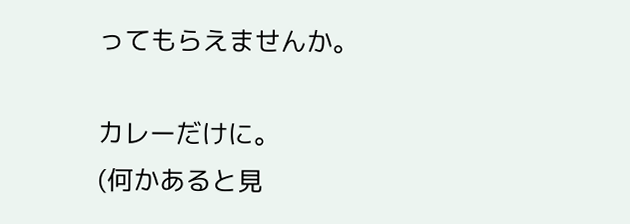ってもらえませんか。

カレーだけに。
(何かあると見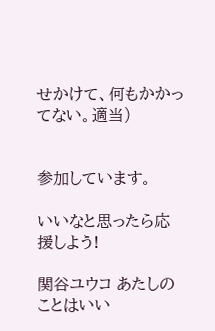せかけて、何もかかってない。適当)


参加しています。

いいなと思ったら応援しよう!

関谷ユウコ あたしのことはいい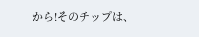から!そのチップは、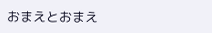おまえとおまえ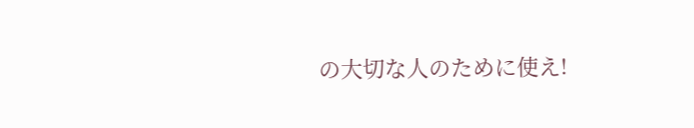の大切な人のために使え!